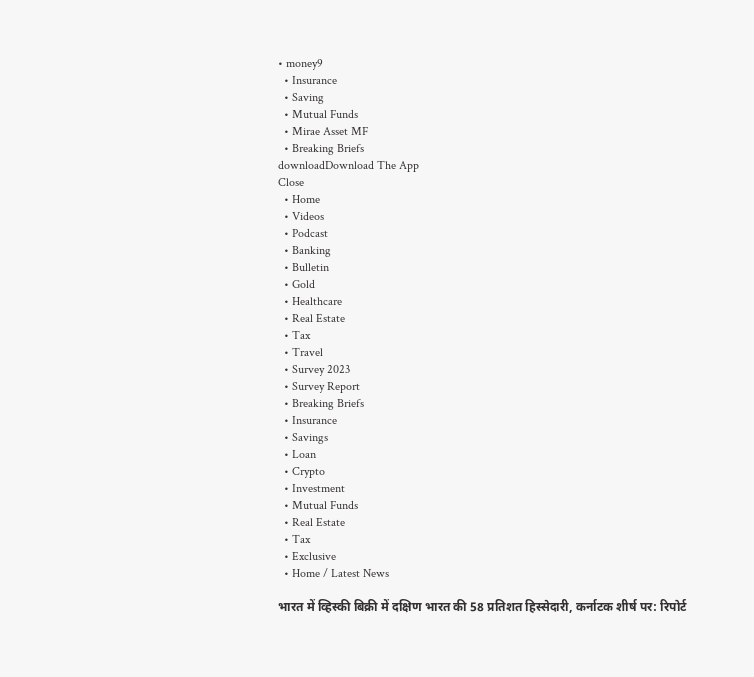• money9
  • Insurance
  • Saving
  • Mutual Funds
  • Mirae Asset MF
  • Breaking Briefs
downloadDownload The App
Close
  • Home
  • Videos
  • Podcast
  • Banking
  • Bulletin
  • Gold
  • Healthcare
  • Real Estate
  • Tax
  • Travel
  • Survey 2023
  • Survey Report
  • Breaking Briefs
  • Insurance
  • Savings
  • Loan
  • Crypto
  • Investment
  • Mutual Funds
  • Real Estate
  • Tax
  • Exclusive
  • Home / Latest News

भारत में व्हिस्की बिक्री में दक्षिण भारत की 58 प्रतिशत हिस्सेदारी, कर्नाटक शीर्ष पर: रिपोर्ट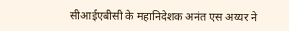सीआईएबीसी के महानिदेशक अनंत एस अय्यर ने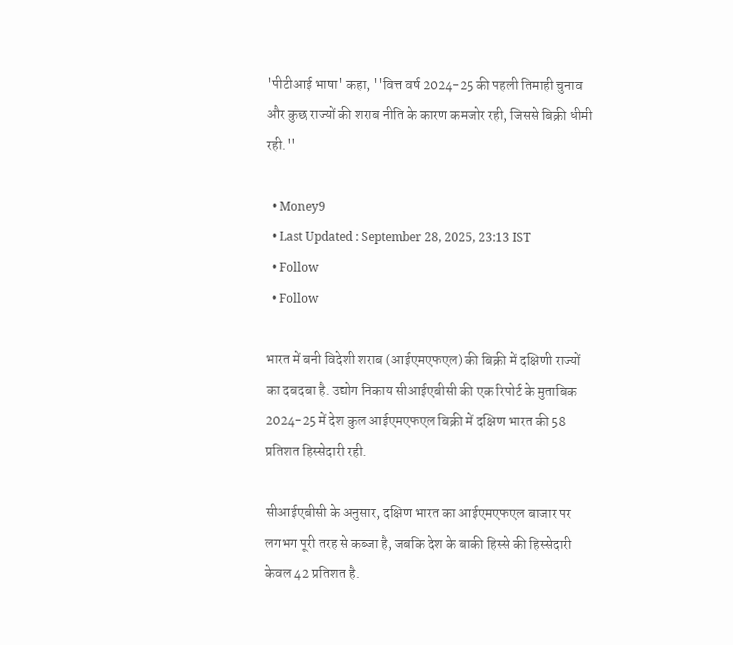'पीटीआई भाषा' कहा, ''वित्त वर्ष 2024-25 की पहली तिमाही चुनाव और कुछ राज्यों की शराब नीति के कारण कमजोर रही, जिससे बिक्री धीमी रही.''

  • Money9
  • Last Updated : September 28, 2025, 23:13 IST
  • Follow
  • Follow

भारत में बनी विदेशी शराब (आईएमएफएल) की बिक्री में दक्षिणी राज्यों का दबदबा है. उद्योग निकाय सीआईएबीसी की एक रिपोर्ट के मुताबिक 2024-25 में देश कुल आईएमएफएल बिक्री में दक्षिण भारत की 58 प्रतिशत हिस्सेदारी रही.

सीआईएबीसी के अनुसार, दक्षिण भारत का आईएमएफएल बाजार पर लगभग पूरी तरह से कब्जा है, जबकि देश के बाकी हिस्से की हिस्सेदारी केवल 42 प्रतिशत है.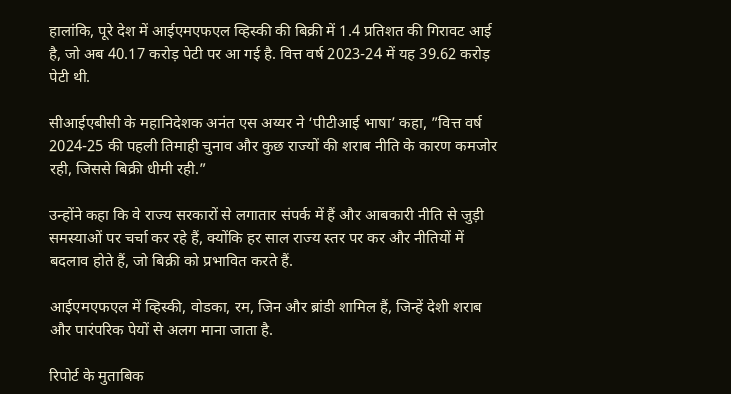हालांकि, पूरे देश में आईएमएफएल व्हिस्की की बिक्री में 1.4 प्रतिशत की गिरावट आई है, जो अब 40.17 करोड़ पेटी पर आ गई है. वित्त वर्ष 2023-24 में यह 39.62 करोड़ पेटी थी.

सीआईएबीसी के महानिदेशक अनंत एस अय्यर ने ‘पीटीआई भाषा’ कहा, ”वित्त वर्ष 2024-25 की पहली तिमाही चुनाव और कुछ राज्यों की शराब नीति के कारण कमजोर रही, जिससे बिक्री धीमी रही.”

उन्होंने कहा कि वे राज्य सरकारों से लगातार संपर्क में हैं और आबकारी नीति से जुड़ी समस्याओं पर चर्चा कर रहे हैं, क्योंकि हर साल राज्य स्तर पर कर और नीतियों में बदलाव होते हैं, जो बिक्री को प्रभावित करते हैं.

आईएमएफएल में व्हिस्की, वोडका, रम, जिन और ब्रांडी शामिल हैं, जिन्हें देशी शराब और पारंपरिक पेयों से अलग माना जाता है.

रिपोर्ट के मुताबिक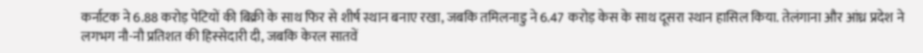कर्नाटक ने 6.88 करोड़ पेटियों की बिक्री के साथ फिर से शीर्ष स्थान बनाए रखा, जबकि तमिलनाडु ने 6.47 करोड़ केस के साथ दूसरा स्थान हासिल किया. तेलंगाना और आंध्र प्रदेश ने लगभग नौ-नौ प्रतिशत की हिस्सेदारी दी, जबकि केरल सातवें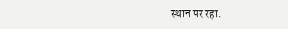स्थान पर रहा.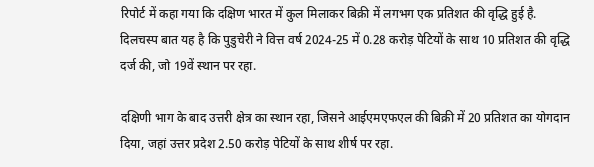रिपोर्ट में कहा गया कि दक्षिण भारत में कुल मिलाकर बिक्री में लगभग एक प्रतिशत की वृद्धि हुई है. दिलचस्प बात यह है कि पुडुचेरी ने वित्त वर्ष 2024-25 में 0.28 करोड़ पेटियों के साथ 10 प्रतिशत की वृद्धि दर्ज की, जो 19वें स्थान पर रहा.

दक्षिणी भाग के बाद उत्तरी क्षेत्र का स्थान रहा, जिसने आईएमएफएल की बिक्री में 20 प्रतिशत का योगदान दिया, जहां उत्तर प्रदेश 2.50 करोड़ पेटियों के साथ शीर्ष पर रहा.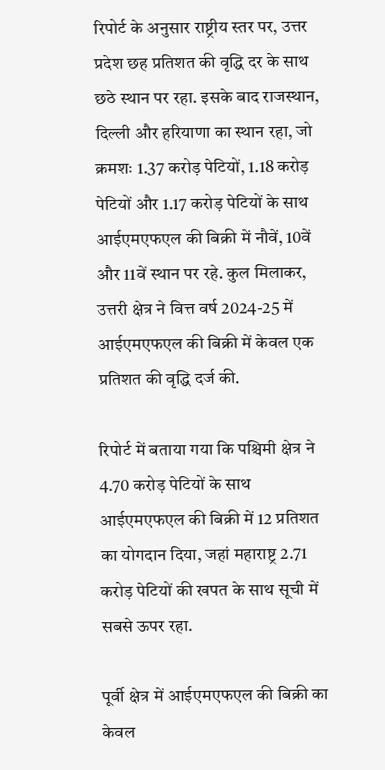रिपोर्ट के अनुसार राष्ट्रीय स्तर पर, उत्तर प्रदेश छह प्रतिशत की वृद्धि दर के साथ छठे स्थान पर रहा. इसके बाद राजस्थान, दिल्ली और हरियाणा का स्थान रहा, जो क्रमशः 1.37 करोड़ पेटियों, 1.18 करोड़ पेटियों और 1.17 करोड़ पेटियों के साथ आईएमएफएल की बिक्री में नौवें, 10वें और 11वें स्थान पर रहे. कुल मिलाकर, उत्तरी क्षेत्र ने वित्त वर्ष 2024-25 में आईएमएफएल की बिक्री में केवल एक प्रतिशत की वृद्धि दर्ज की.

रिपोर्ट में बताया गया कि पश्चिमी क्षेत्र ने 4.70 करोड़ पेटियों के साथ आईएमएफएल की बिक्री में 12 प्रतिशत का योगदान दिया, जहां महाराष्ट्र 2.71 करोड़ पेटियों की खपत के साथ सूची में सबसे ऊपर रहा.

पूर्वी क्षेत्र में आईएमएफएल की बिक्री का केवल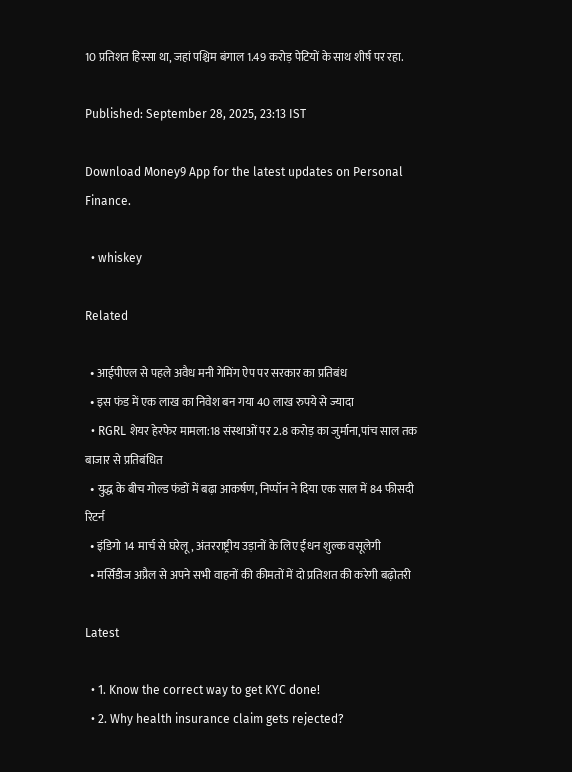10 प्रतिशत हिस्सा था, जहां पश्चिम बंगाल 1.49 करोड़ पेटियों के साथ शीर्ष पर रहा.

Published: September 28, 2025, 23:13 IST

Download Money9 App for the latest updates on Personal Finance.

  • whiskey

Related

  • आईपीएल से पहले अवैध मनी गेमिंग ऐप पर सरकार का प्रतिबंध
  • इस फंड में एक लाख का निवेश बन गया 40 लाख रुपये से ज्यादा
  • RGRL शेयर हेरफेर मामला:18 संस्थाओं पर 2.8 करोड़ का जुर्माना,पांच साल तक बाजार से प्रतिबंधित
  • युद्ध के बीच गोल्ड फंडों में बढ़ा आकर्षण, निप्पॉन ने दिया एक साल में 84 फीसदी रिटर्न
  • इंडिगो 14 मार्च से घरेलू, अंतरराष्ट्रीय उड़ानों के लिए ईंधन शुल्क वसूलेगी
  • मर्सिडीज अप्रैल से अपने सभी वाहनों की कीमतों में दो प्रतिशत की करेगी बढ़ोतरी

Latest

  • 1. Know the correct way to get KYC done!
  • 2. Why health insurance claim gets rejected?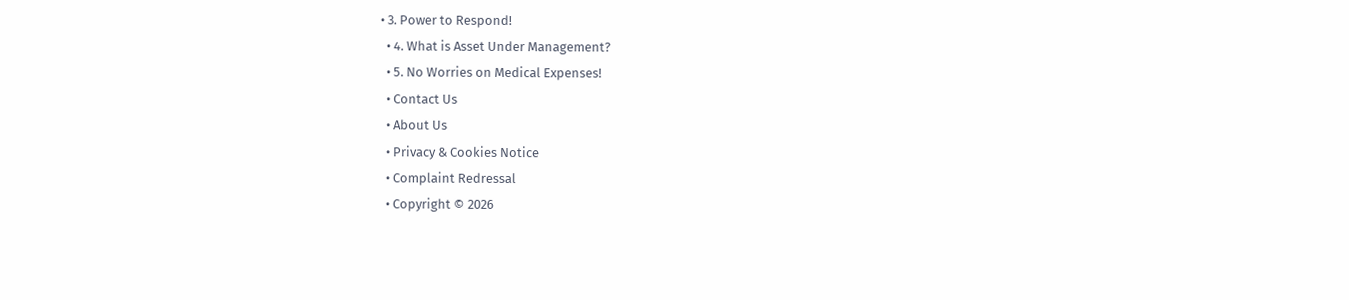• 3. Power to Respond!
  • 4. What is Asset Under Management?
  • 5. No Worries on Medical Expenses!
  • Contact Us
  • About Us
  • Privacy & Cookies Notice
  • Complaint Redressal
  • Copyright © 2026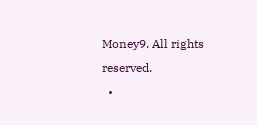Money9. All rights reserved.
  •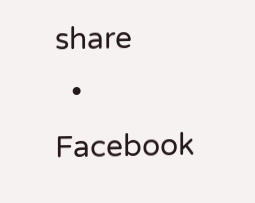share
  • Facebook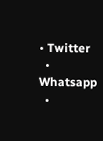• Twitter
  • Whatsapp
  •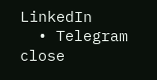LinkedIn
  • Telegram
close